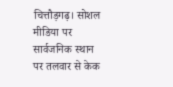चित्तौड़गढ़। सोशल मीडिया पर सार्वजनिक स्थान पर तलवार से केक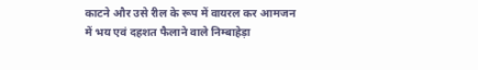काटने और उसे रील के रूप में वायरल कर आमजन में भय एवं दहशत फैलाने वाले निम्बाहेड़ा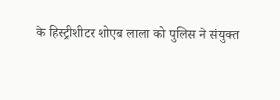के हिस्ट्रीशीटर शोएब लाला को पुलिस ने संयुक्त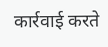कार्रवाई करते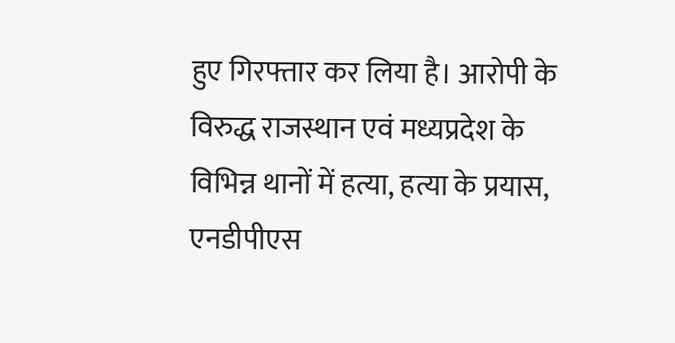हुए गिरफ्तार कर लिया है। आरोपी के विरुद्ध राजस्थान एवं मध्यप्रदेश के विभिन्न थानों में हत्या, हत्या के प्रयास, एनडीपीएस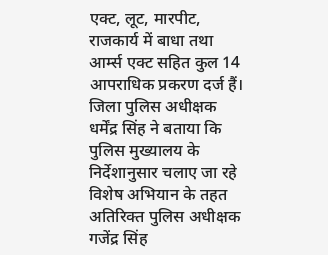एक्ट, लूट, मारपीट, राजकार्य में बाधा तथा आर्म्स एक्ट सहित कुल 14 आपराधिक प्रकरण दर्ज हैं।
जिला पुलिस अधीक्षक धर्मेंद्र सिंह ने बताया कि पुलिस मुख्यालय के निर्देशानुसार चलाए जा रहे विशेष अभियान के तहत अतिरिक्त पुलिस अधीक्षक गजेंद्र सिंह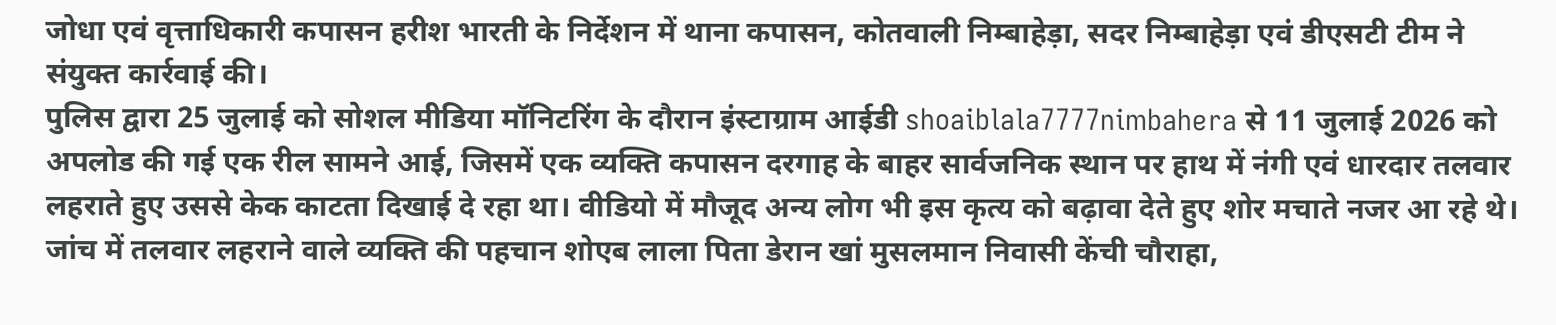जोधा एवं वृत्ताधिकारी कपासन हरीश भारती के निर्देशन में थाना कपासन, कोतवाली निम्बाहेड़ा, सदर निम्बाहेड़ा एवं डीएसटी टीम ने संयुक्त कार्रवाई की।
पुलिस द्वारा 25 जुलाई को सोशल मीडिया मॉनिटरिंग के दौरान इंस्टाग्राम आईडी shoaiblala7777nimbahera से 11 जुलाई 2026 को अपलोड की गई एक रील सामने आई, जिसमें एक व्यक्ति कपासन दरगाह के बाहर सार्वजनिक स्थान पर हाथ में नंगी एवं धारदार तलवार लहराते हुए उससे केक काटता दिखाई दे रहा था। वीडियो में मौजूद अन्य लोग भी इस कृत्य को बढ़ावा देते हुए शोर मचाते नजर आ रहे थे।
जांच में तलवार लहराने वाले व्यक्ति की पहचान शोएब लाला पिता डेरान खां मुसलमान निवासी केंची चौराहा,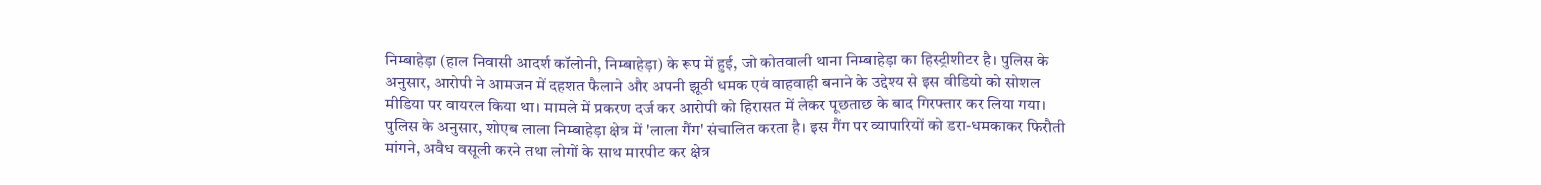निम्बाहेड़ा (हाल निवासी आदर्श कॉलोनी, निम्बाहेड़ा) के रूप में हुई, जो कोतवाली थाना निम्बाहेड़ा का हिस्ट्रीशीटर है। पुलिस के अनुसार, आरोपी ने आमजन में दहशत फैलाने और अपनी झूठी धमक एवं वाहवाही बनाने के उद्देश्य से इस वीडियो को सोशल मीडिया पर वायरल किया था। मामले में प्रकरण दर्ज कर आरोपी को हिरासत में लेकर पूछताछ के बाद गिरफ्तार कर लिया गया।
पुलिस के अनुसार, शोएब लाला निम्बाहेड़ा क्षेत्र में 'लाला गैंग' संचालित करता है। इस गैंग पर व्यापारियों को डरा-धमकाकर फिरौती मांगने, अवैध वसूली करने तथा लोगों के साथ मारपीट कर क्षेत्र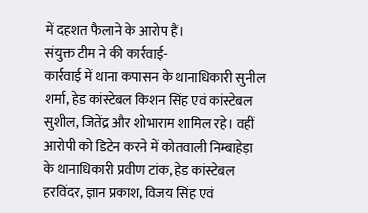में दहशत फैलाने के आरोप हैं।
संयुक्त टीम ने की कार्रवाई-
कार्रवाई में थाना कपासन के थानाधिकारी सुनील शर्मा, हेड कांस्टेबल किशन सिंह एवं कांस्टेबल सुशील, जितेंद्र और शोभाराम शामिल रहे। वहीं आरोपी को डिटेन करने में कोतवाली निम्बाहेड़ा के थानाधिकारी प्रवीण टांक, हेड कांस्टेबल हरविंदर, ज्ञान प्रकाश, विजय सिंह एवं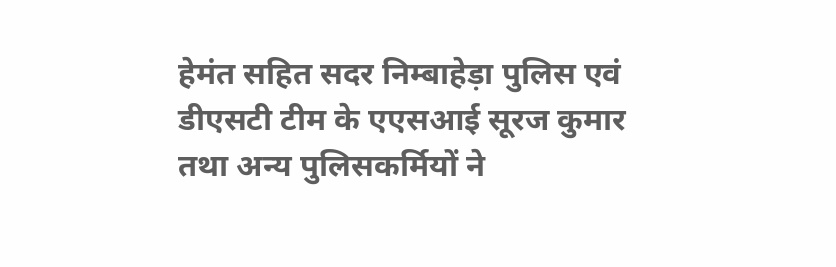हेमंत सहित सदर निम्बाहेड़ा पुलिस एवं डीएसटी टीम के एएसआई सूरज कुमार तथा अन्य पुलिसकर्मियों ने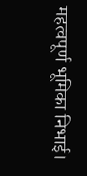महत्वपूर्ण भूमिका निभाई।